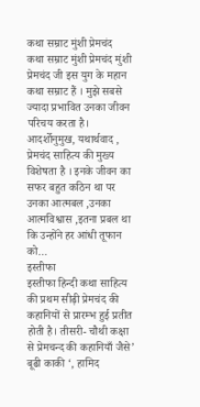कथा सम्राट मुंशी प्रेमचंद
कथा सम्राट मुंशी प्रेमचंद मुंशी प्रेमचंद जी इस युग के महान कथा सम्राट हैं । मुझे सबसे ज्यादा प्रभावित उनका जीवन परिचय करता है। आदर्शोनुमुख, यथार्थवाद , प्रेमचंद साहित्य की मुख्य विशेषता है । इनके जीवन का सफर बहुत कठिन था पर उनका आत्मबल ,उनका आत्मविश्वास ,इतना प्रबल था कि उन्होंने हर आंधी तूफान को…
इस्तीफा
इस्तीफा हिन्दी कथा साहित्य की प्रथम सीढ़ी प्रेमचंद की कहानियों से प्रारम्भ हुई प्रतीत होती है। तीसरी- चौथी कक्षा से प्रेमचन्द की कहानियाँ जैसे’ बूढी काकी ‘, हामिद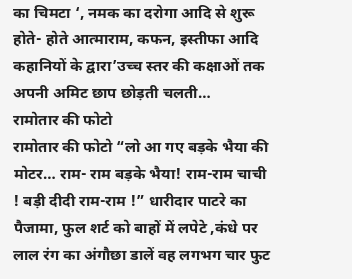का चिमटा ‘, नमक का दरोगा आदि से शुरू होते- होते आत्माराम, कफन, इस्तीफा आदि कहानियों के द्वारा’उच्च स्तर की कक्षाओं तक अपनी अमिट छाप छोड़ती चलती…
रामोतार की फोटो
रामोतार की फोटो “लो आ गए बड़के भैया की मोटर… राम- राम बड़के भैया! राम-राम चाची ! बड़ी दीदी राम-राम !” धारीदार पाटरे का पैजामा, फुल शर्ट को बाहों में लपेटे ,कंधे पर लाल रंग का अंगौछा डालें वह लगभग चार फुट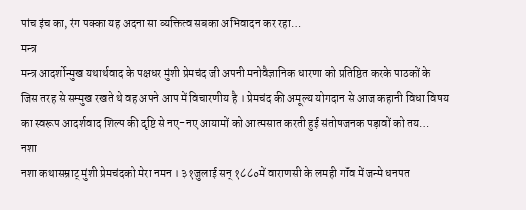पांच इंच का, रंग पक्का यह अदना सा व्यक्तित्व सबका अभिवादन कर रहा…
मन्त्र
मन्त्र आदर्शोन्मुख यथार्थवाद के पक्षधर मुंशी प्रेमचंद जी अपनी मनोवैज्ञानिक धारणा को प्रतिष्ठित करके पाठकों के जिस तरह से सम्मुख रखते थे वह अपने आप में विचारणीय है । प्रेमचंद की अमूल्य योगदान से आज कहानी विधा विषय का स्वरूप आदर्शवाद शिल्प की दृष्टि से नए-नए आयामों को आत्मसात करती हुई संतोषजनक पड़ावों को तय…
नशा
नशा कथासम्राट् मुंशी प्रेमचंदको मेरा नमन । ३१जुलाई सन् १८८०में वाराणसी के लमही गॉंव में जन्मे धनपत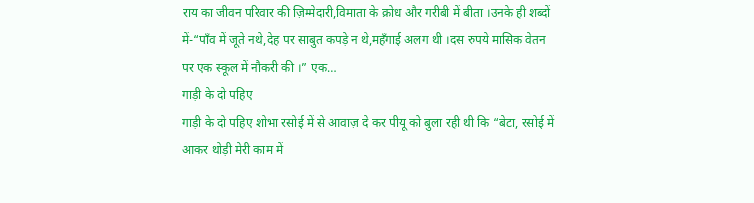राय का जीवन परिवार की ज़िम्मेदारी,विमाता के क्रोध और गरीबी में बीता ।उनके ही शब्दों में-“पॉंव में जूते नथे,देह पर साबुत कपड़े न थे,महँगाई अलग थी ।दस रुपये मासिक वेतन पर एक स्कूल में नौकरी की ।” एक…
गाड़ी के दो पहिए
गाड़ी के दो पहिए शोभा रसोई में से आवाज़ दे कर पीयू को बुला रही थी कि “बेटा, रसोई में आकर थोड़ी मेरी काम में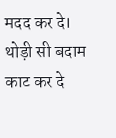मदद कर दे। थोड़ी सी बदाम काट कर दे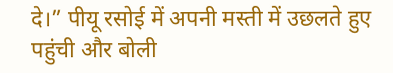दे।” पीयू रसोई में अपनी मस्ती में उछलते हुए पहुंची और बोली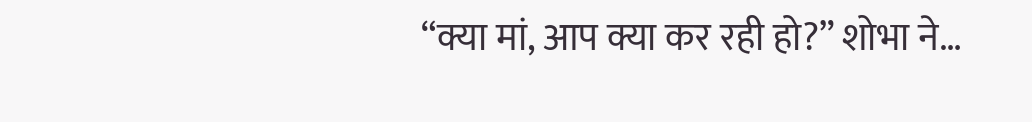“क्या मां, आप क्या कर रही हो?” शोभा ने…